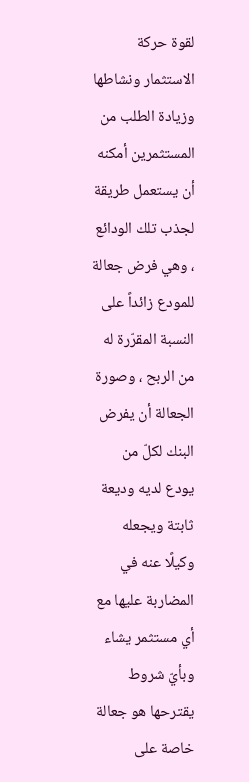لقوة حركة الاستثمار ونشاطها وزيادة الطلب من المستثمرين أمكنه أن يستعمل طريقة لجذب تلك الودائع ، وهي فرض جعالة للمودع زائداً على النسبة المقرّرة له من الربح ، وصورة الجعالة أن يفرض البنك لكلّ من يودع لديه وديعة ثابتة ويجعله وكيلًا عنه في المضاربة عليها مع أي مستثمر يشاء وبأيّ شروط يقترحها هو جعالة خاصة على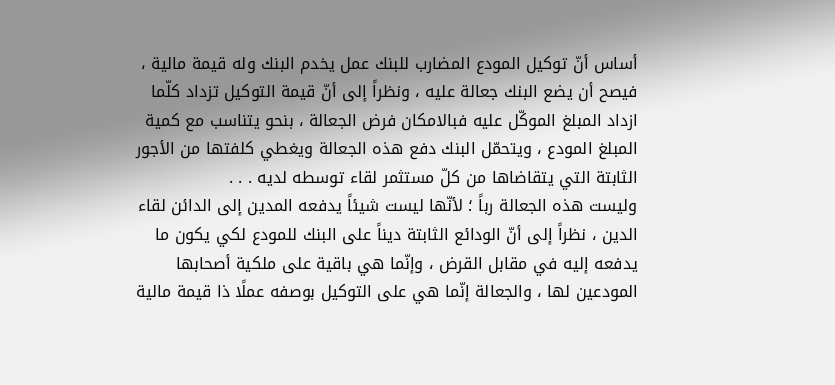أساس أنّ توكيل المودع المضارب للبنك عمل يخدم البنك وله قيمة مالية ، فيصح أن يضع البنك جعالة عليه ، ونظراً إلى أنّ قيمة التوكيل تزداد كلّما ازداد المبلغ الموكّل عليه فبالامكان فرض الجعالة ، بنحو يتناسب مع كمية المبلغ المودع ، ويتحمّل البنك دفع هذه الجعالة ويغطي كلفتها من الأجور الثابتة التي يتقاضاها من كلّ مستثمر لقاء توسطه لديه . . .
وليست هذه الجعالة رباً ؛ لأنّها ليست شيئاً يدفعه المدين إلى الدائن لقاء الدين ، نظراً إلى أنّ الودائع الثابتة ديناً على البنك للمودع لكي يكون ما يدفعه إليه في مقابل القرض ، وإنّما هي باقية على ملكية أصحابها المودعين لها ، والجعالة إنّما هي على التوكيل بوصفه عملًا ذا قيمة مالية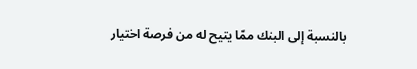بالنسبة إلى البنك ممّا يتيح له من فرصة اختيار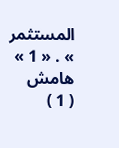المستثمر » . « 1 »
هامش
( 1 )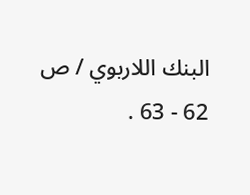البنك اللاربوي / ص 62 - 63 .